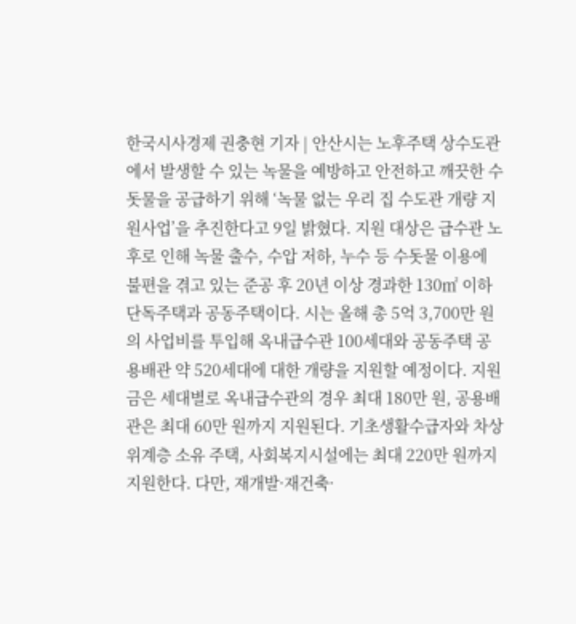한국시사경제 권충현 기자 | 안산시는 노후주택 상수도관에서 발생할 수 있는 녹물을 예방하고 안전하고 깨끗한 수돗물을 공급하기 위해 ‘녹물 없는 우리 집 수도관 개량 지원사업’을 추진한다고 9일 밝혔다. 지원 대상은 급수관 노후로 인해 녹물 출수, 수압 저하, 누수 등 수돗물 이용에 불편을 겪고 있는 준공 후 20년 이상 경과한 130㎡ 이하 단독주택과 공동주택이다. 시는 올해 총 5억 3,700만 원의 사업비를 투입해 옥내급수관 100세대와 공동주택 공용배관 약 520세대에 대한 개량을 지원할 예정이다. 지원금은 세대별로 옥내급수관의 경우 최대 180만 원, 공용배관은 최대 60만 원까지 지원된다. 기초생활수급자와 차상위계층 소유 주택, 사회복지시설에는 최대 220만 원까지 지원한다. 다만, 재개발·재건축·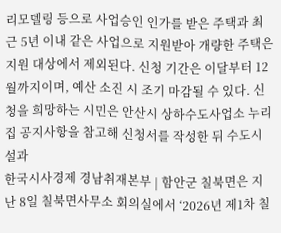리모델링 등으로 사업승인 인가를 받은 주택과 최근 5년 이내 같은 사업으로 지원받아 개량한 주택은 지원 대상에서 제외된다. 신청 기간은 이달부터 12월까지이며, 예산 소진 시 조기 마감될 수 있다. 신청을 희망하는 시민은 안산시 상하수도사업소 누리집 공지사항을 참고해 신청서를 작성한 뒤 수도시설과
한국시사경제 경남취재본부 | 함안군 칠북면은 지난 8일 칠북면사무소 회의실에서 ‘2026년 제1차 칠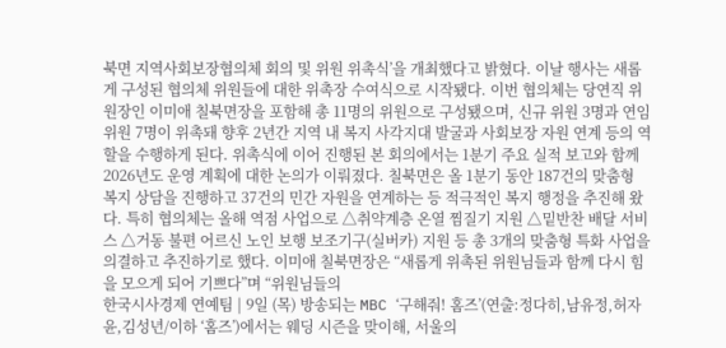북면 지역사회보장협의체 회의 및 위원 위촉식’을 개최했다고 밝혔다. 이날 행사는 새롭게 구성된 협의체 위원들에 대한 위촉장 수여식으로 시작됐다. 이번 협의체는 당연직 위원장인 이미애 칠북면장을 포함해 총 11명의 위원으로 구성됐으며, 신규 위원 3명과 연임 위원 7명이 위촉돼 향후 2년간 지역 내 복지 사각지대 발굴과 사회보장 자원 연계 등의 역할을 수행하게 된다. 위촉식에 이어 진행된 본 회의에서는 1분기 주요 실적 보고와 함께 2026년도 운영 계획에 대한 논의가 이뤄졌다. 칠북면은 올 1분기 동안 187건의 맞춤형 복지 상담을 진행하고 37건의 민간 자원을 연계하는 등 적극적인 복지 행정을 추진해 왔다. 특히 협의체는 올해 역점 사업으로 △취약계층 온열 찜질기 지원 △밑반찬 배달 서비스 △거동 불편 어르신 노인 보행 보조기구(실버카) 지원 등 총 3개의 맞춤형 특화 사업을 의결하고 추진하기로 했다. 이미애 칠북면장은 “새롭게 위촉된 위원님들과 함께 다시 힘을 모으게 되어 기쁘다”며 “위원님들의
한국시사경제 연예팀 | 9일 (목) 방송되는 MBC ‘구해줘! 홈즈’(연출:정다히,남유정,허자윤,김성년/이하 ‘홈즈’)에서는 웨딩 시즌을 맞이해, 서울의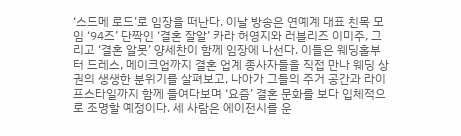‘스드메 로드’로 임장을 떠난다. 이날 방송은 연예계 대표 친목 모임 ‘94즈’ 단짝인 ‘결혼 잘알’ 카라 허영지와 러블리즈 이미주, 그리고 ‘결혼 알못’ 양세찬이 함께 임장에 나선다. 이들은 웨딩홀부터 드레스, 메이크업까지 결혼 업계 종사자들을 직접 만나 웨딩 상권의 생생한 분위기를 살펴보고, 나아가 그들의 주거 공간과 라이프스타일까지 함께 들여다보며 ‘요즘’ 결혼 문화를 보다 입체적으로 조명할 예정이다. 세 사람은 에이전시를 운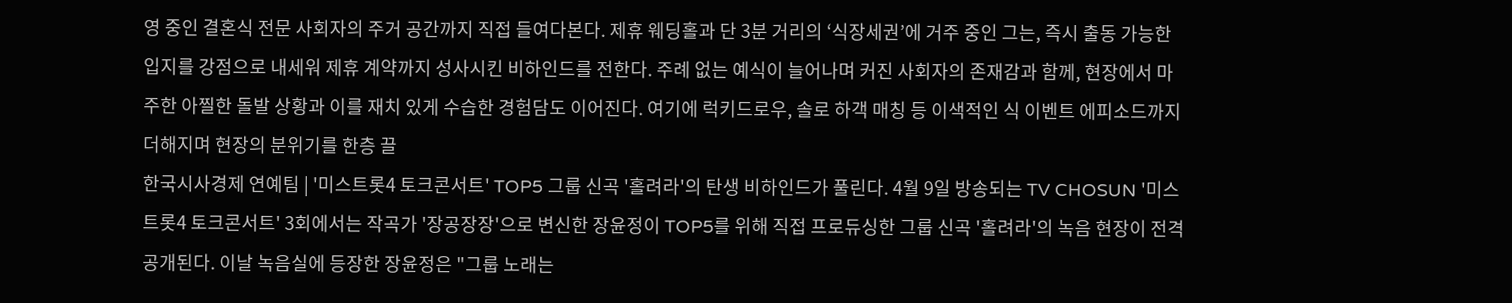영 중인 결혼식 전문 사회자의 주거 공간까지 직접 들여다본다. 제휴 웨딩홀과 단 3분 거리의 ‘식장세권’에 거주 중인 그는, 즉시 출동 가능한 입지를 강점으로 내세워 제휴 계약까지 성사시킨 비하인드를 전한다. 주례 없는 예식이 늘어나며 커진 사회자의 존재감과 함께, 현장에서 마주한 아찔한 돌발 상황과 이를 재치 있게 수습한 경험담도 이어진다. 여기에 럭키드로우, 솔로 하객 매칭 등 이색적인 식 이벤트 에피소드까지 더해지며 현장의 분위기를 한층 끌
한국시사경제 연예팀 | '미스트롯4 토크콘서트' TOP5 그룹 신곡 '홀려라'의 탄생 비하인드가 풀린다. 4월 9일 방송되는 TV CHOSUN '미스트롯4 토크콘서트' 3회에서는 작곡가 '장공장장'으로 변신한 장윤정이 TOP5를 위해 직접 프로듀싱한 그룹 신곡 '홀려라'의 녹음 현장이 전격 공개된다. 이날 녹음실에 등장한 장윤정은 "그룹 노래는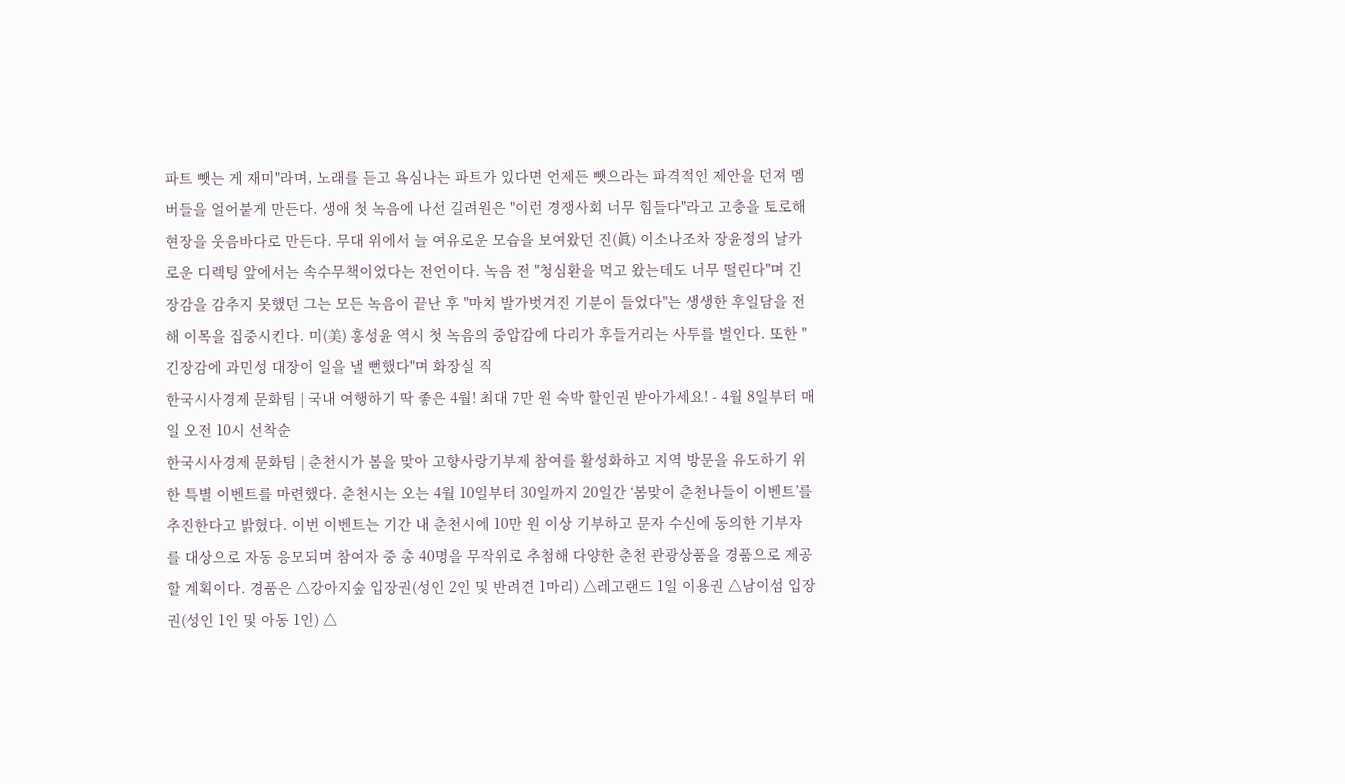파트 뺏는 게 재미"라며, 노래를 듣고 욕심나는 파트가 있다면 언제든 뺏으라는 파격적인 제안을 던져 멤버들을 얼어붙게 만든다. 생애 첫 녹음에 나선 길려원은 "이런 경쟁사회 너무 힘들다"라고 고충을 토로해 현장을 웃음바다로 만든다. 무대 위에서 늘 여유로운 모습을 보여왔던 진(眞) 이소나조차 장윤정의 날카로운 디렉팅 앞에서는 속수무책이었다는 전언이다. 녹음 전 "청심환을 먹고 왔는데도 너무 떨린다"며 긴장감을 감추지 못했던 그는 모든 녹음이 끝난 후 "마치 발가벗겨진 기분이 들었다"는 생생한 후일담을 전해 이목을 집중시킨다. 미(美) 홍성윤 역시 첫 녹음의 중압감에 다리가 후들거리는 사투를 벌인다. 또한 "긴장감에 과민성 대장이 일을 낼 뻔했다"며 화장실 직
한국시사경제 문화팀 | 국내 여행하기 딱 좋은 4월! 최대 7만 원 숙박 할인권 받아가세요! - 4월 8일부터 매일 오전 10시 선착순
한국시사경제 문화팀 | 춘천시가 봄을 맞아 고향사랑기부제 참여를 활성화하고 지역 방문을 유도하기 위한 특별 이벤트를 마련했다. 춘천시는 오는 4월 10일부터 30일까지 20일간 ‘봄맞이 춘천나들이 이벤트’를 추진한다고 밝혔다. 이번 이벤트는 기간 내 춘천시에 10만 원 이상 기부하고 문자 수신에 동의한 기부자를 대상으로 자동 응모되며 참여자 중 총 40명을 무작위로 추첨해 다양한 춘천 관광상품을 경품으로 제공할 계획이다. 경품은 △강아지숲 입장권(성인 2인 및 반려견 1마리) △레고랜드 1일 이용권 △남이섬 입장권(성인 1인 및 아동 1인) △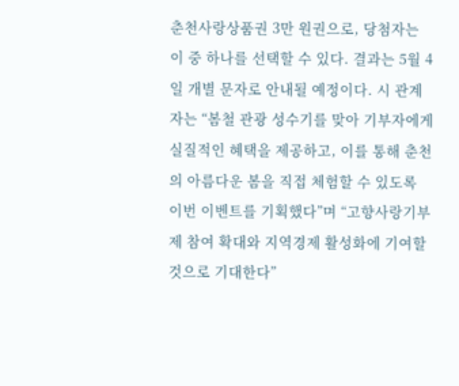춘천사랑상품권 3만 원권으로, 당첨자는 이 중 하나를 선택할 수 있다. 결과는 5월 4일 개별 문자로 안내될 예정이다. 시 관계자는 “봄철 관광 성수기를 맞아 기부자에게 실질적인 혜택을 제공하고, 이를 통해 춘천의 아름다운 봄을 직접 체험할 수 있도록 이번 이벤트를 기획했다”며 “고향사랑기부제 참여 확대와 지역경제 활성화에 기여할 것으로 기대한다”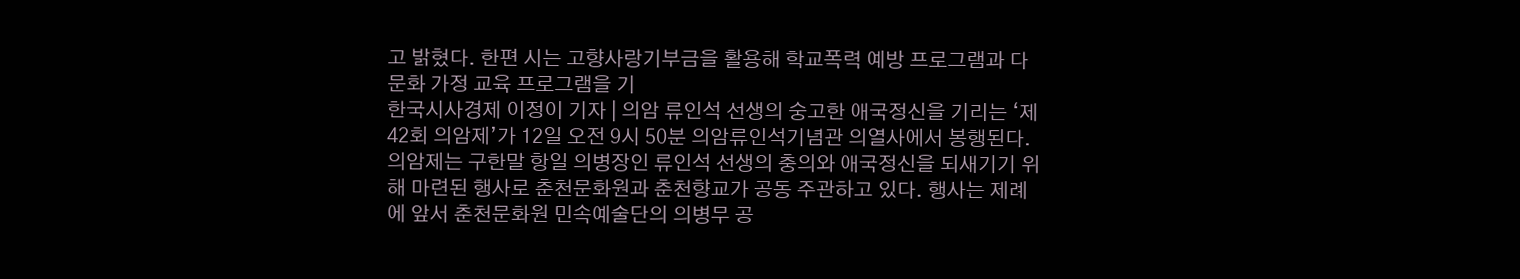고 밝혔다. 한편 시는 고향사랑기부금을 활용해 학교폭력 예방 프로그램과 다문화 가정 교육 프로그램을 기
한국시사경제 이정이 기자 | 의암 류인석 선생의 숭고한 애국정신을 기리는 ‘제42회 의암제’가 12일 오전 9시 50분 의암류인석기념관 의열사에서 봉행된다. 의암제는 구한말 항일 의병장인 류인석 선생의 충의와 애국정신을 되새기기 위해 마련된 행사로 춘천문화원과 춘천향교가 공동 주관하고 있다. 행사는 제례에 앞서 춘천문화원 민속예술단의 의병무 공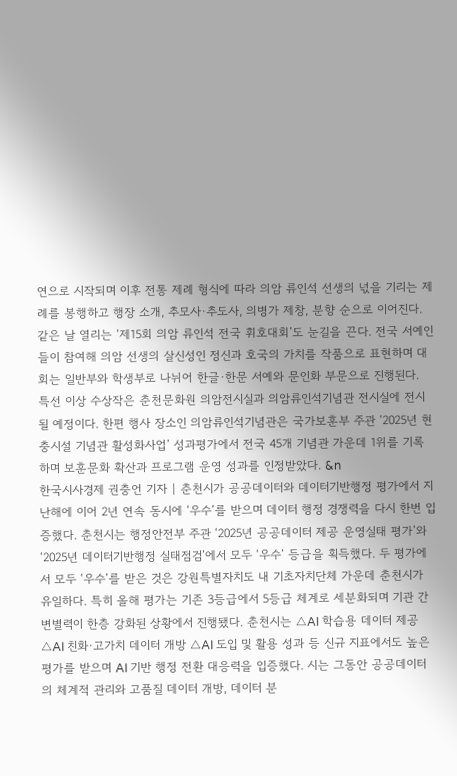연으로 시작되며 이후 전통 제례 형식에 따라 의암 류인석 선생의 넋을 기리는 제례를 봉행하고 행장 소개, 추모사·추도사, 의병가 제창, 분향 순으로 이어진다. 같은 날 열리는 ‘제15회 의암 류인석 전국 휘호대회’도 눈길을 끈다. 전국 서예인들이 참여해 의암 선생의 살신성인 정신과 호국의 가치를 작품으로 표현하며 대회는 일반부와 학생부로 나뉘어 한글·한문 서예와 문인화 부문으로 진행된다. 특선 이상 수상작은 춘천문화원 의암전시실과 의암류인석기념관 전시실에 전시될 예정이다. 한편 행사 장소인 의암류인석기념관은 국가보훈부 주관 ‘2025년 현충시설 기념관 활성화사업’ 성과평가에서 전국 45개 기념관 가운데 1위를 기록하며 보훈문화 확산과 프로그램 운영 성과를 인정받았다. &n
한국시사경제 권충언 기자 | 춘천시가 공공데이터와 데이터기반행정 평가에서 지난해에 이어 2년 연속 동시에 ‘우수’를 받으며 데이터 행정 경쟁력을 다시 한번 입증했다. 춘천시는 행정안전부 주관 ‘2025년 공공데이터 제공 운영실태 평가’와 ‘2025년 데이터기반행정 실태점검’에서 모두 ‘우수’ 등급을 획득했다. 두 평가에서 모두 ‘우수’를 받은 것은 강원특별자치도 내 기초자치단체 가운데 춘천시가 유일하다. 특히 올해 평가는 기존 3등급에서 5등급 체계로 세분화되며 기관 간 변별력이 한층 강화된 상황에서 진행됐다. 춘천시는 △AI 학습용 데이터 제공 △AI 친화·고가치 데이터 개방 △AI 도입 및 활용 성과 등 신규 지표에서도 높은 평가를 받으며 AI 기반 행정 전환 대응력을 입증했다. 시는 그동안 공공데이터의 체계적 관리와 고품질 데이터 개방, 데이터 분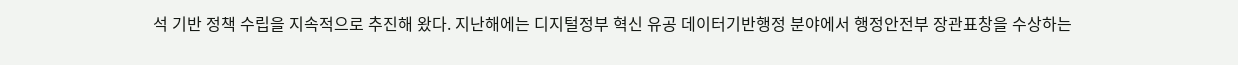석 기반 정책 수립을 지속적으로 추진해 왔다. 지난해에는 디지털정부 혁신 유공 데이터기반행정 분야에서 행정안전부 장관표창을 수상하는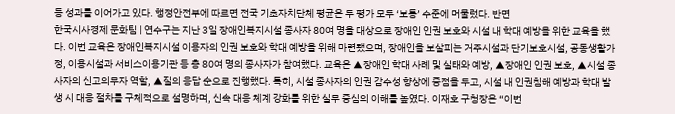등 성과를 이어가고 있다. 행정안전부에 따르면 전국 기초자치단체 평균은 두 평가 모두 ‘보통’ 수준에 머물렀다. 반면
한국시사경제 문화팀 | 연수구는 지난 3일 장애인복지시설 종사자 80여 명을 대상으로 장애인 인권 보호와 시설 내 학대 예방을 위한 교육을 했다. 이번 교육은 장애인복지시설 이용자의 인권 보호와 학대 예방을 위해 마련됐으며, 장애인을 보살피는 거주시설과 단기보호시설, 공동생활가정, 이용시설과 서비스이용기관 등 총 80여 명의 종사자가 참여했다. 교육은 ▲장애인 학대 사례 및 실태와 예방, ▲장애인 인권 보호, ▲시설 종사자의 신고의무자 역할, ▲질의 응답 순으로 진행했다. 특히, 시설 종사자의 인권 감수성 향상에 중점을 두고, 시설 내 인권침해 예방과 학대 발생 시 대응 절차를 구체적으로 설명하며, 신속 대응 체계 강화를 위한 실무 중심의 이해를 높였다. 이재호 구청장은 “이번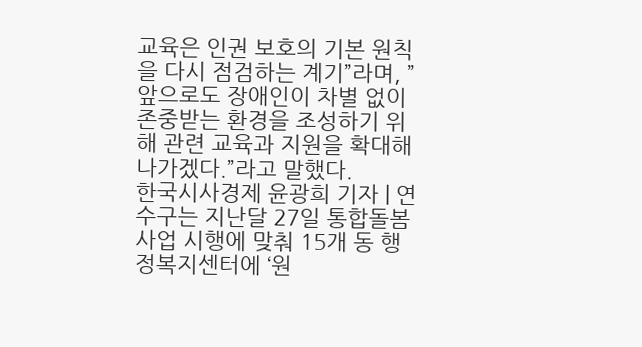교육은 인권 보호의 기본 원칙을 다시 점검하는 계기”라며, ”앞으로도 장애인이 차별 없이 존중받는 환경을 조성하기 위해 관련 교육과 지원을 확대해 나가겠다.”라고 말했다.
한국시사경제 윤광희 기자 | 연수구는 지난달 27일 통합돌봄사업 시행에 맞춰 15개 동 행정복지센터에 ‘원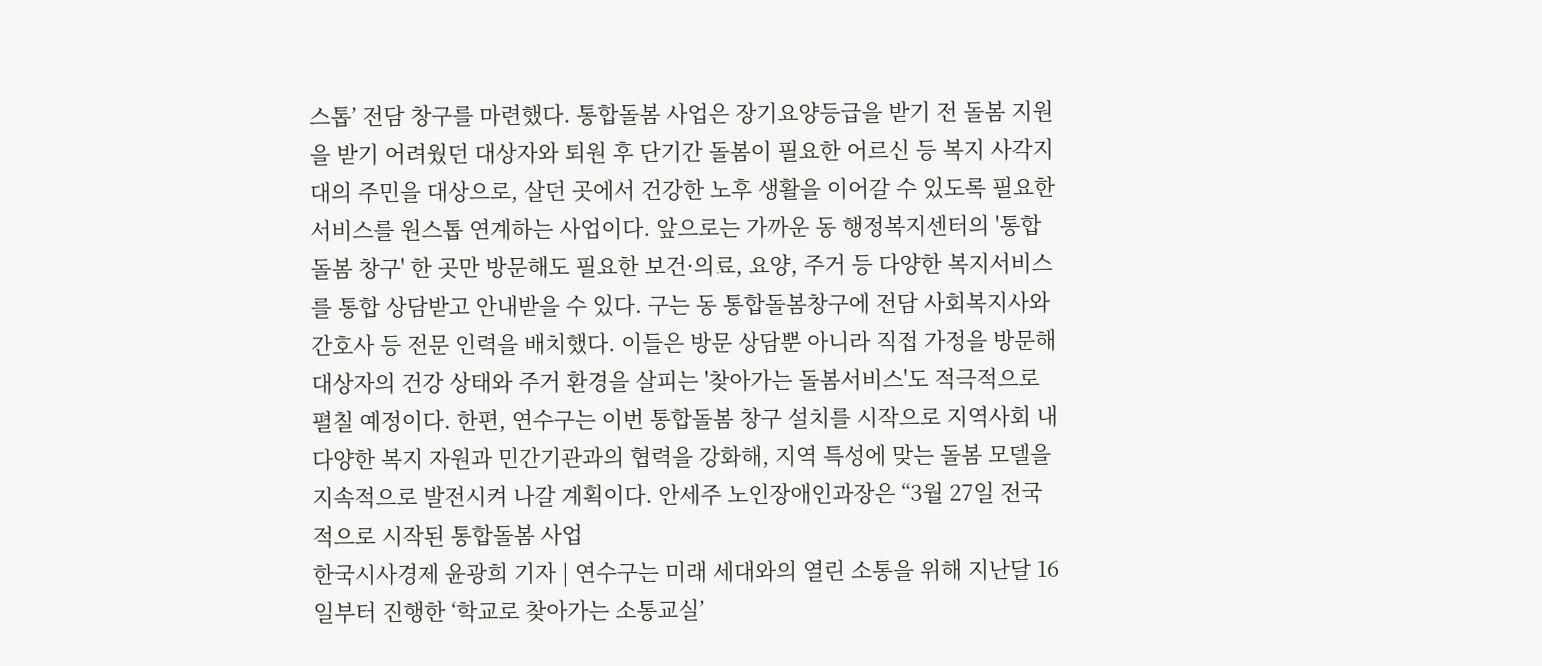스톱’ 전담 창구를 마련했다. 통합돌봄 사업은 장기요양등급을 받기 전 돌봄 지원을 받기 어려웠던 대상자와 퇴원 후 단기간 돌봄이 필요한 어르신 등 복지 사각지대의 주민을 대상으로, 살던 곳에서 건강한 노후 생활을 이어갈 수 있도록 필요한 서비스를 원스톱 연계하는 사업이다. 앞으로는 가까운 동 행정복지센터의 '통합돌봄 창구' 한 곳만 방문해도 필요한 보건·의료, 요양, 주거 등 다양한 복지서비스를 통합 상담받고 안내받을 수 있다. 구는 동 통합돌봄창구에 전담 사회복지사와 간호사 등 전문 인력을 배치했다. 이들은 방문 상담뿐 아니라 직접 가정을 방문해 대상자의 건강 상태와 주거 환경을 살피는 '찾아가는 돌봄서비스'도 적극적으로 펼칠 예정이다. 한편, 연수구는 이번 통합돌봄 창구 설치를 시작으로 지역사회 내 다양한 복지 자원과 민간기관과의 협력을 강화해, 지역 특성에 맞는 돌봄 모델을 지속적으로 발전시켜 나갈 계획이다. 안세주 노인장애인과장은 “3월 27일 전국적으로 시작된 통합돌봄 사업
한국시사경제 윤광희 기자 | 연수구는 미래 세대와의 열린 소통을 위해 지난달 16일부터 진행한 ‘학교로 찾아가는 소통교실’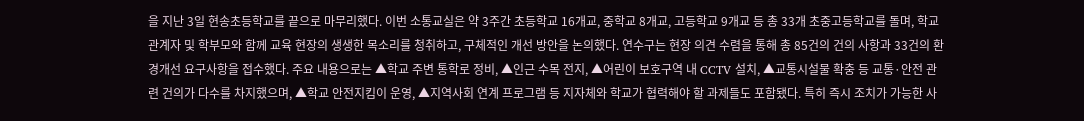을 지난 3일 현송초등학교를 끝으로 마무리했다. 이번 소통교실은 약 3주간 초등학교 16개교, 중학교 8개교, 고등학교 9개교 등 총 33개 초중고등학교를 돌며, 학교 관계자 및 학부모와 함께 교육 현장의 생생한 목소리를 청취하고, 구체적인 개선 방안을 논의했다. 연수구는 현장 의견 수렴을 통해 총 85건의 건의 사항과 33건의 환경개선 요구사항을 접수했다. 주요 내용으로는 ▲학교 주변 통학로 정비, ▲인근 수목 전지, ▲어린이 보호구역 내 CCTV 설치, ▲교통시설물 확충 등 교통·안전 관련 건의가 다수를 차지했으며, ▲학교 안전지킴이 운영, ▲지역사회 연계 프로그램 등 지자체와 학교가 협력해야 할 과제들도 포함됐다. 특히 즉시 조치가 가능한 사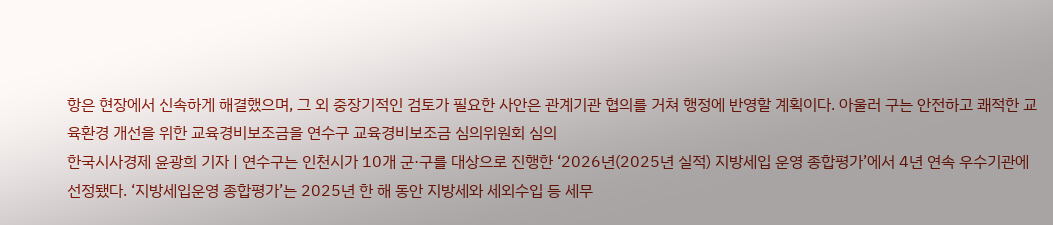항은 현장에서 신속하게 해결했으며, 그 외 중장기적인 검토가 필요한 사안은 관계기관 협의를 거쳐 행정에 반영할 계획이다. 아울러 구는 안전하고 쾌적한 교육환경 개선을 위한 교육경비보조금을 연수구 교육경비보조금 심의위원회 심의
한국시사경제 윤광희 기자 | 연수구는 인천시가 10개 군·구를 대상으로 진행한 ‘2026년(2025년 실적) 지방세입 운영 종합평가’에서 4년 연속 우수기관에 선정됐다. ‘지방세입운영 종합평가’는 2025년 한 해 동안 지방세와 세외수입 등 세무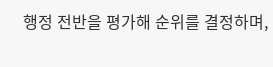행정 전반을 평가해 순위를 결정하며,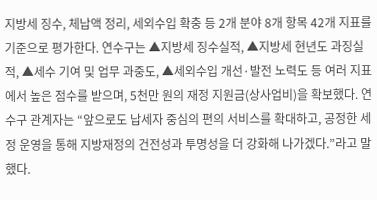지방세 징수, 체납액 정리, 세외수입 확충 등 2개 분야 8개 항목 42개 지표를 기준으로 평가한다. 연수구는 ▲지방세 징수실적, ▲지방세 현년도 과징실적, ▲세수 기여 및 업무 과중도, ▲세외수입 개선·발전 노력도 등 여러 지표에서 높은 점수를 받으며, 5천만 원의 재정 지원금(상사업비)을 확보했다. 연수구 관계자는 “앞으로도 납세자 중심의 편의 서비스를 확대하고, 공정한 세정 운영을 통해 지방재정의 건전성과 투명성을 더 강화해 나가겠다.”라고 말했다.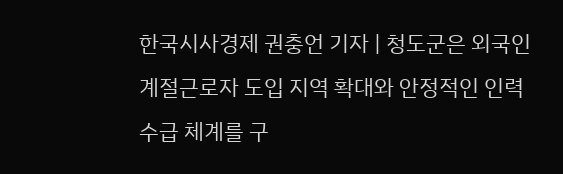한국시사경제 권충언 기자 | 청도군은 외국인 계절근로자 도입 지역 확대와 안정적인 인력 수급 체계를 구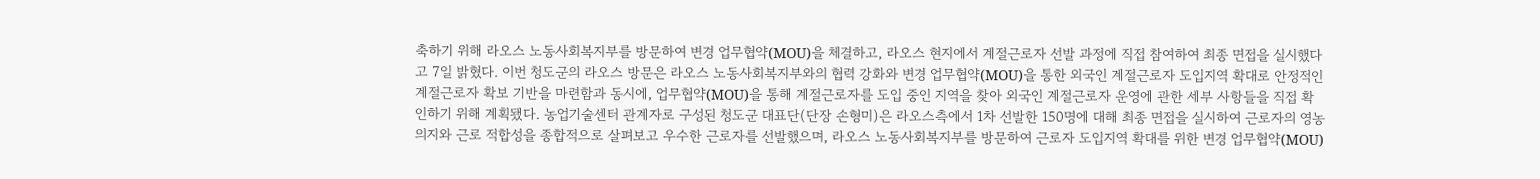축하기 위해 라오스 노동사회복지부를 방문하여 변경 업무협약(MOU)을 체결하고, 라오스 현지에서 계절근로자 선발 과정에 직접 참여하여 최종 면접을 실시했다고 7일 밝혔다. 이번 청도군의 라오스 방문은 라오스 노동사회복지부와의 협력 강화와 변경 업무협약(MOU)을 통한 외국인 계절근로자 도입지역 확대로 안정적인 계절근로자 확보 기반을 마련함과 동시에, 업무협약(MOU)을 통해 계절근로자를 도입 중인 지역을 찾아 외국인 계절근로자 운영에 관한 세부 사항들을 직접 확인하기 위해 계획됐다. 농업기술센터 관계자로 구성된 청도군 대표단(단장 손형미)은 라오스측에서 1차 선발한 150명에 대해 최종 면접을 실시하여 근로자의 영농 의지와 근로 적합성을 종합적으로 살펴보고 우수한 근로자를 선발했으며, 라오스 노동사회복지부를 방문하여 근로자 도입지역 확대를 위한 변경 업무협약(MOU)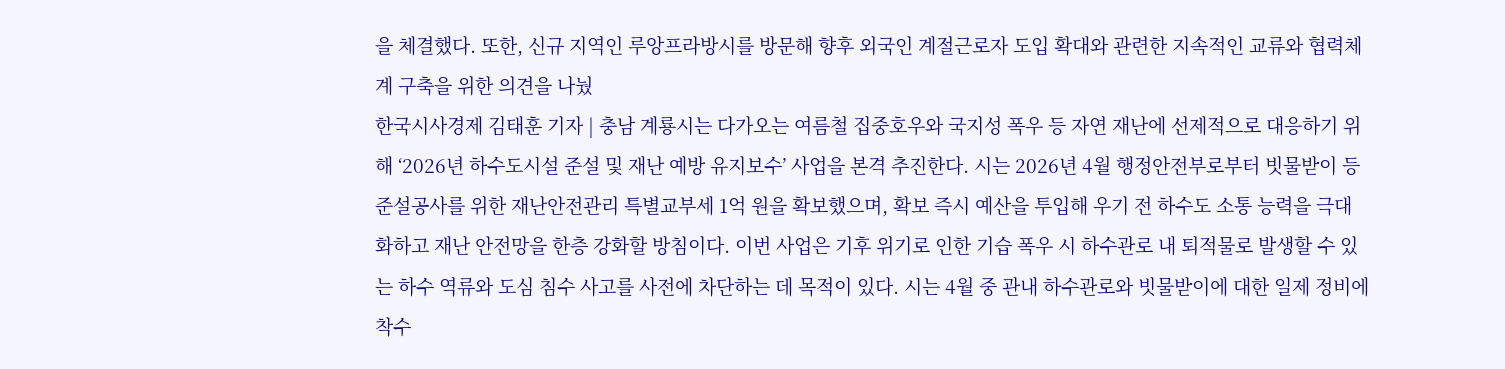을 체결했다. 또한, 신규 지역인 루앙프라방시를 방문해 향후 외국인 계절근로자 도입 확대와 관련한 지속적인 교류와 협력체계 구축을 위한 의견을 나눴
한국시사경제 김태훈 기자 | 충남 계룡시는 다가오는 여름철 집중호우와 국지성 폭우 등 자연 재난에 선제적으로 대응하기 위해 ‘2026년 하수도시설 준설 및 재난 예방 유지보수’ 사업을 본격 추진한다. 시는 2026년 4월 행정안전부로부터 빗물받이 등 준설공사를 위한 재난안전관리 특별교부세 1억 원을 확보했으며, 확보 즉시 예산을 투입해 우기 전 하수도 소통 능력을 극대화하고 재난 안전망을 한층 강화할 방침이다. 이번 사업은 기후 위기로 인한 기습 폭우 시 하수관로 내 퇴적물로 발생할 수 있는 하수 역류와 도심 침수 사고를 사전에 차단하는 데 목적이 있다. 시는 4월 중 관내 하수관로와 빗물받이에 대한 일제 정비에 착수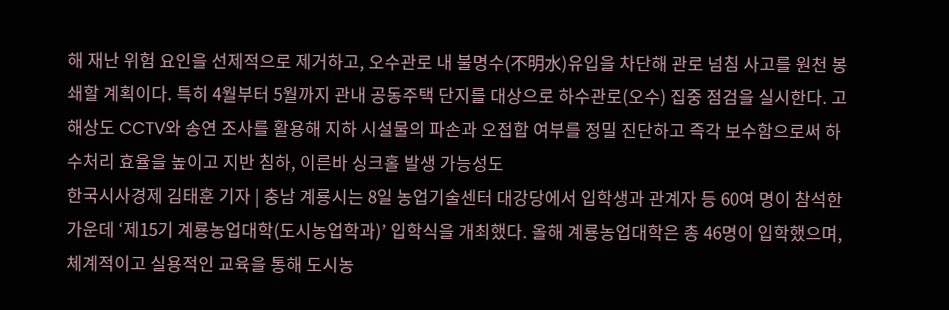해 재난 위험 요인을 선제적으로 제거하고, 오수관로 내 불명수(不明水)유입을 차단해 관로 넘침 사고를 원천 봉쇄할 계획이다. 특히 4월부터 5월까지 관내 공동주택 단지를 대상으로 하수관로(오수) 집중 점검을 실시한다. 고해상도 CCTV와 송연 조사를 활용해 지하 시설물의 파손과 오접합 여부를 정밀 진단하고 즉각 보수함으로써 하수처리 효율을 높이고 지반 침하, 이른바 싱크홀 발생 가능성도
한국시사경제 김태훈 기자 | 충남 계룡시는 8일 농업기술센터 대강당에서 입학생과 관계자 등 60여 명이 참석한 가운데 ‘제15기 계룡농업대학(도시농업학과)’ 입학식을 개최했다. 올해 계룡농업대학은 총 46명이 입학했으며, 체계적이고 실용적인 교육을 통해 도시농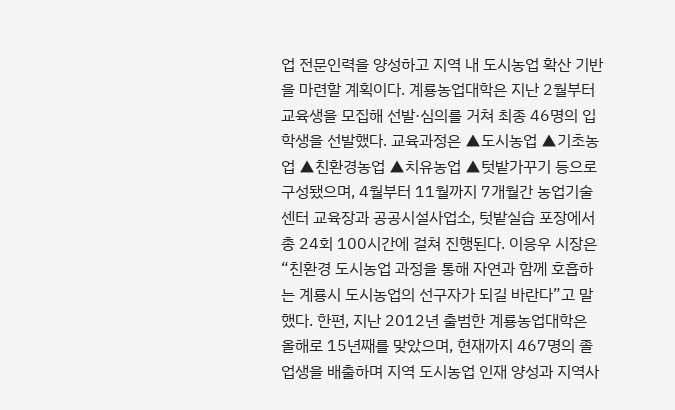업 전문인력을 양성하고 지역 내 도시농업 확산 기반을 마련할 계획이다. 계룡농업대학은 지난 2월부터 교육생을 모집해 선발·심의를 거쳐 최종 46명의 입학생을 선발했다. 교육과정은 ▲도시농업 ▲기초농업 ▲친환경농업 ▲치유농업 ▲텃밭가꾸기 등으로 구성됐으며, 4월부터 11월까지 7개월간 농업기술센터 교육장과 공공시설사업소, 텃밭실습 포장에서 총 24회 100시간에 걸쳐 진행된다. 이응우 시장은 “친환경 도시농업 과정을 통해 자연과 함께 호흡하는 계룡시 도시농업의 선구자가 되길 바란다”고 말했다. 한편, 지난 2012년 출범한 계룡농업대학은 올해로 15년째를 맞았으며, 현재까지 467명의 졸업생을 배출하며 지역 도시농업 인재 양성과 지역사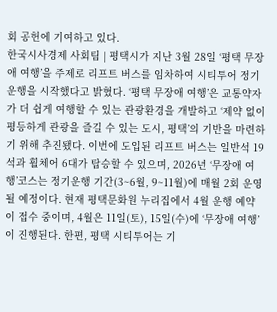회 공헌에 기여하고 있다.
한국시사경제 사회팀 | 평택시가 지난 3월 28일 ‘평택 무장애 여행’을 주제로 리프트 버스를 임차하여 시티투어 정기운행을 시작했다고 밝혔다. ‘평택 무장애 여행’은 교통약자가 더 쉽게 여행할 수 있는 관광환경을 개발하고 ‘제약 없이 평등하게 관광을 즐길 수 있는 도시, 평택’의 기반을 마련하기 위해 추진됐다. 이번에 도입된 리프트 버스는 일반석 19석과 휠체어 6대가 탑승할 수 있으며, 2026년 ‘무장애 여행’코스는 정기운행 기간(3~6월, 9~11월)에 매월 2회 운영될 예정이다. 현재 평택문화원 누리집에서 4월 운행 예약이 접수 중이며, 4월은 11일(토), 15일(수)에 ‘무장애 여행’이 진행된다. 한편, 평택 시티투어는 기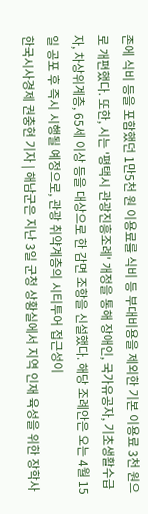존에 식비 등을 포함했던 1만5천 원 이용료를 식비 등 부대비용을 제외한 기본 이용료 3천 원으로 개편했다. 또한, 시는 '평택시 관광진흥조례' 개정을 통해 장애인, 국가유공자, 기초생활수급자, 차상위계층, 65세 이상 등을 대상으로 한 감면 조항을 신설했다. 해당 조례안은 오는 4월 15일 공포 후 즉시 시행될 예정으로, 관광 취약계층의 시티투어 접근성이
한국시사경제 권충현 기자 | 해남군은 지난 3일 군청 상황실에서 지역 인재 육성을 위한 장학사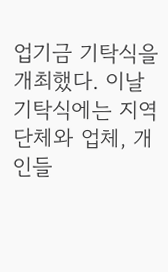업기금 기탁식을 개최했다. 이날 기탁식에는 지역 단체와 업체, 개인들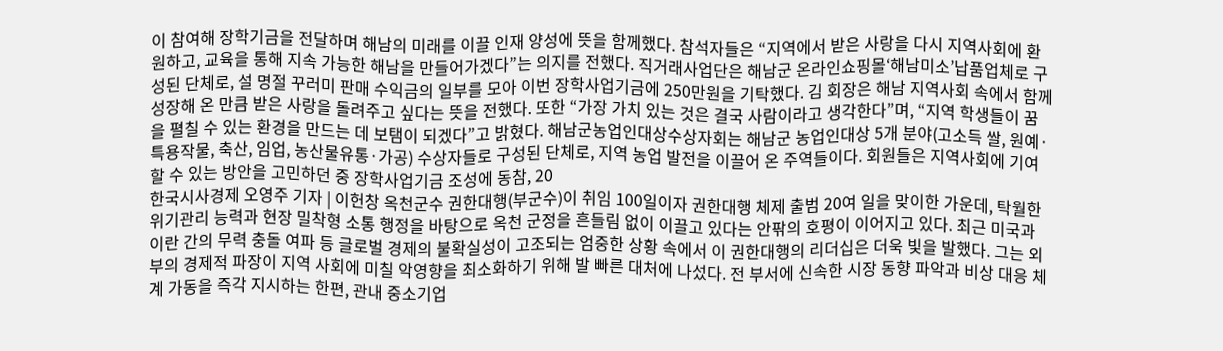이 참여해 장학기금을 전달하며 해남의 미래를 이끌 인재 양성에 뜻을 함께했다. 참석자들은 “지역에서 받은 사랑을 다시 지역사회에 환원하고, 교육을 통해 지속 가능한 해남을 만들어가겠다”는 의지를 전했다. 직거래사업단은 해남군 온라인쇼핑몰‘해남미소’납품업체로 구성된 단체로, 설 명절 꾸러미 판매 수익금의 일부를 모아 이번 장학사업기금에 250만원을 기탁했다. 김 회장은 해남 지역사회 속에서 함께 성장해 온 만큼 받은 사랑을 돌려주고 싶다는 뜻을 전했다. 또한 “가장 가치 있는 것은 결국 사람이라고 생각한다”며, “지역 학생들이 꿈을 펼칠 수 있는 환경을 만드는 데 보탬이 되겠다”고 밝혔다. 해남군농업인대상수상자회는 해남군 농업인대상 5개 분야(고소득 쌀, 원예·특용작물, 축산, 임업, 농산물유통·가공) 수상자들로 구성된 단체로, 지역 농업 발전을 이끌어 온 주역들이다. 회원들은 지역사회에 기여할 수 있는 방안을 고민하던 중 장학사업기금 조성에 동참, 20
한국시사경제 오영주 기자 | 이헌창 옥천군수 권한대행(부군수)이 취임 100일이자 권한대행 체제 출범 20여 일을 맞이한 가운데, 탁월한 위기관리 능력과 현장 밀착형 소통 행정을 바탕으로 옥천 군정을 흔들림 없이 이끌고 있다는 안팎의 호평이 이어지고 있다. 최근 미국과 이란 간의 무력 충돌 여파 등 글로벌 경제의 불확실성이 고조되는 엄중한 상황 속에서 이 권한대행의 리더십은 더욱 빛을 발했다. 그는 외부의 경제적 파장이 지역 사회에 미칠 악영향을 최소화하기 위해 발 빠른 대처에 나섰다. 전 부서에 신속한 시장 동향 파악과 비상 대응 체계 가동을 즉각 지시하는 한편, 관내 중소기업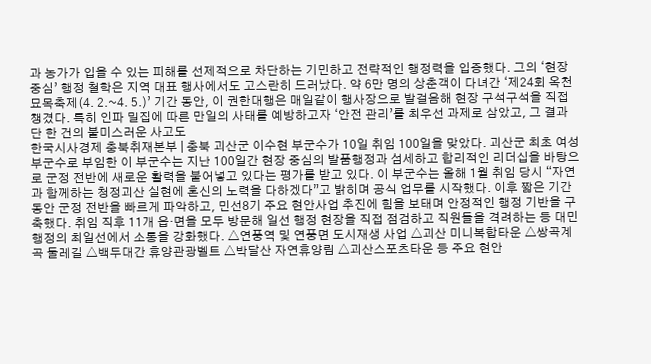과 농가가 입을 수 있는 피해를 선제적으로 차단하는 기민하고 전략적인 행정력을 입증했다. 그의 ‘현장 중심’ 행정 철학은 지역 대표 행사에서도 고스란히 드러났다. 약 6만 명의 상춘객이 다녀간 ‘제24회 옥천묘목축제(4. 2.~4. 5.)’ 기간 동안, 이 권한대행은 매일같이 행사장으로 발걸음해 현장 구석구석을 직접 챙겼다. 특히 인파 밀집에 따른 만일의 사태를 예방하고자 ‘안전 관리’를 최우선 과제로 삼았고, 그 결과 단 한 건의 불미스러운 사고도
한국시사경제 충북취재본부 | 충북 괴산군 이수현 부군수가 10일 취임 100일을 맞았다. 괴산군 최초 여성 부군수로 부임한 이 부군수는 지난 100일간 현장 중심의 발품행정과 섬세하고 합리적인 리더십을 바탕으로 군정 전반에 새로운 활력을 불어넣고 있다는 평가를 받고 있다. 이 부군수는 올해 1월 취임 당시 “자연과 함께하는 청정괴산 실현에 혼신의 노력을 다하겠다”고 밝히며 공식 업무를 시작했다. 이후 짧은 기간 동안 군정 전반을 빠르게 파악하고, 민선8기 주요 현안사업 추진에 힘을 보태며 안정적인 행정 기반을 구축했다. 취임 직후 11개 읍·면을 모두 방문해 일선 행정 현장을 직접 점검하고 직원들을 격려하는 등 대민행정의 최일선에서 소통을 강화했다. △연풍역 및 연풍면 도시재생 사업 △괴산 미니복합타운 △쌍곡계곡 둘레길 △백두대간 휴양관광벨트 △박달산 자연휴양림 △괴산스포츠타운 등 주요 현안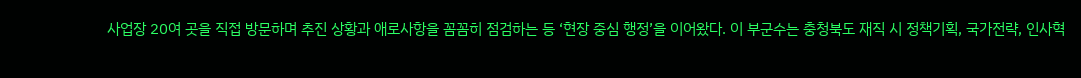사업장 20여 곳을 직접 방문하며 추진 상황과 애로사항을 꼼꼼히 점검하는 등 ‘현장 중심 행정’을 이어왔다. 이 부군수는 충청북도 재직 시 정책기획, 국가전략, 인사혁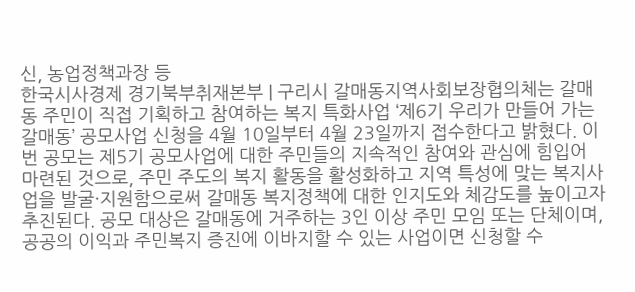신, 농업정책과장 등
한국시사경제 경기북부취재본부 | 구리시 갈매동지역사회보장협의체는 갈매동 주민이 직접 기획하고 참여하는 복지 특화사업 ‘제6기 우리가 만들어 가는 갈매동’ 공모사업 신청을 4월 10일부터 4월 23일까지 접수한다고 밝혔다. 이번 공모는 제5기 공모사업에 대한 주민들의 지속적인 참여와 관심에 힘입어 마련된 것으로, 주민 주도의 복지 활동을 활성화하고 지역 특성에 맞는 복지사업을 발굴·지원함으로써 갈매동 복지정책에 대한 인지도와 체감도를 높이고자 추진된다. 공모 대상은 갈매동에 거주하는 3인 이상 주민 모임 또는 단체이며, 공공의 이익과 주민복지 증진에 이바지할 수 있는 사업이면 신청할 수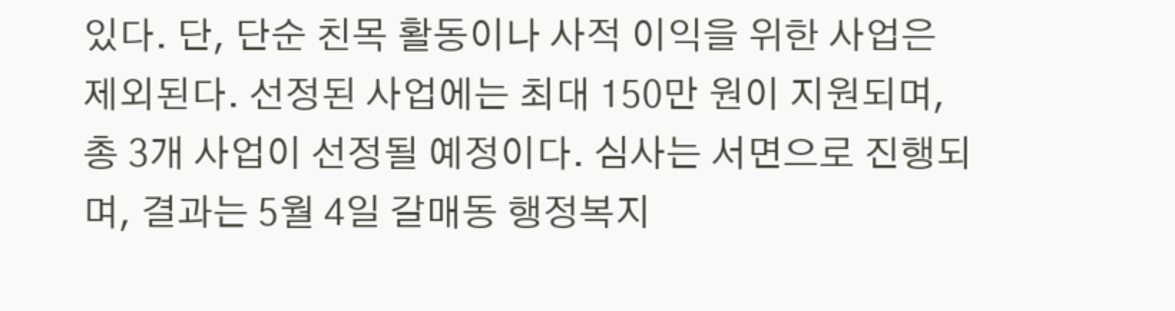있다. 단, 단순 친목 활동이나 사적 이익을 위한 사업은 제외된다. 선정된 사업에는 최대 150만 원이 지원되며, 총 3개 사업이 선정될 예정이다. 심사는 서면으로 진행되며, 결과는 5월 4일 갈매동 행정복지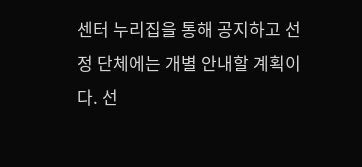센터 누리집을 통해 공지하고 선정 단체에는 개별 안내할 계획이다. 선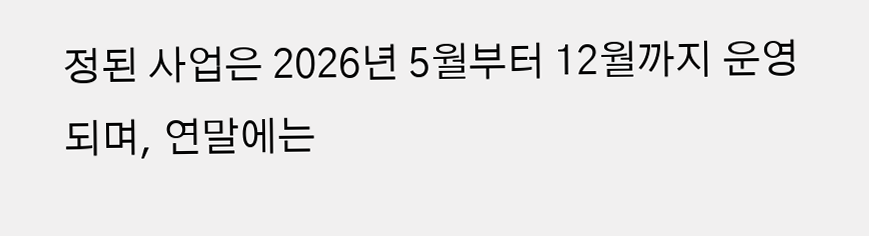정된 사업은 2026년 5월부터 12월까지 운영되며, 연말에는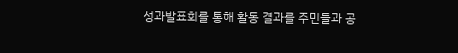성과발표회를 통해 활동 결과를 주민들과 공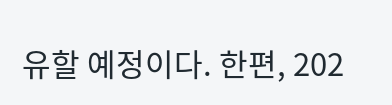유할 예정이다. 한편, 202